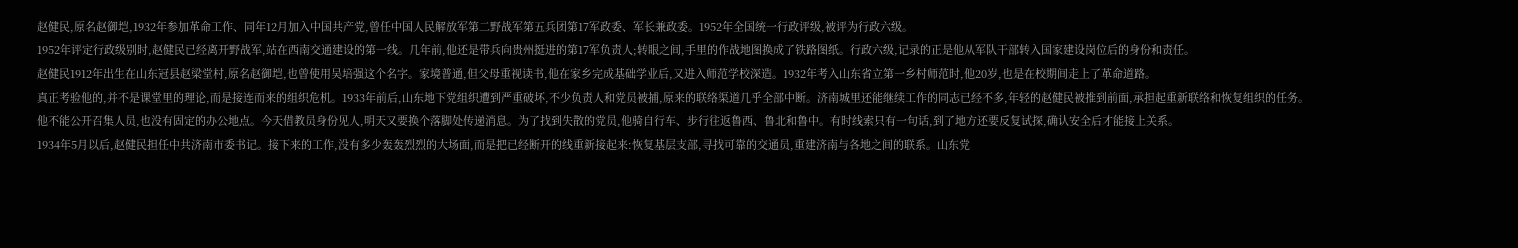赵健民,原名赵御垲,1932年参加革命工作、同年12月加入中国共产党,曾任中国人民解放军第二野战军第五兵团第17军政委、军长兼政委。1952年全国统一行政评级,被评为行政六级。
1952年评定行政级别时,赵健民已经离开野战军,站在西南交通建设的第一线。几年前,他还是带兵向贵州挺进的第17军负责人;转眼之间,手里的作战地图换成了铁路图纸。行政六级,记录的正是他从军队干部转入国家建设岗位后的身份和责任。
赵健民1912年出生在山东冠县赵梁堂村,原名赵御垲,也曾使用吴培强这个名字。家境普通,但父母重视读书,他在家乡完成基础学业后,又进入师范学校深造。1932年考入山东省立第一乡村师范时,他20岁,也是在校期间走上了革命道路。
真正考验他的,并不是课堂里的理论,而是接连而来的组织危机。1933年前后,山东地下党组织遭到严重破坏,不少负责人和党员被捕,原来的联络渠道几乎全部中断。济南城里还能继续工作的同志已经不多,年轻的赵健民被推到前面,承担起重新联络和恢复组织的任务。
他不能公开召集人员,也没有固定的办公地点。今天借教员身份见人,明天又要换个落脚处传递消息。为了找到失散的党员,他骑自行车、步行往返鲁西、鲁北和鲁中。有时线索只有一句话,到了地方还要反复试探,确认安全后才能接上关系。
1934年5月以后,赵健民担任中共济南市委书记。接下来的工作,没有多少轰轰烈烈的大场面,而是把已经断开的线重新接起来:恢复基层支部,寻找可靠的交通员,重建济南与各地之间的联系。山东党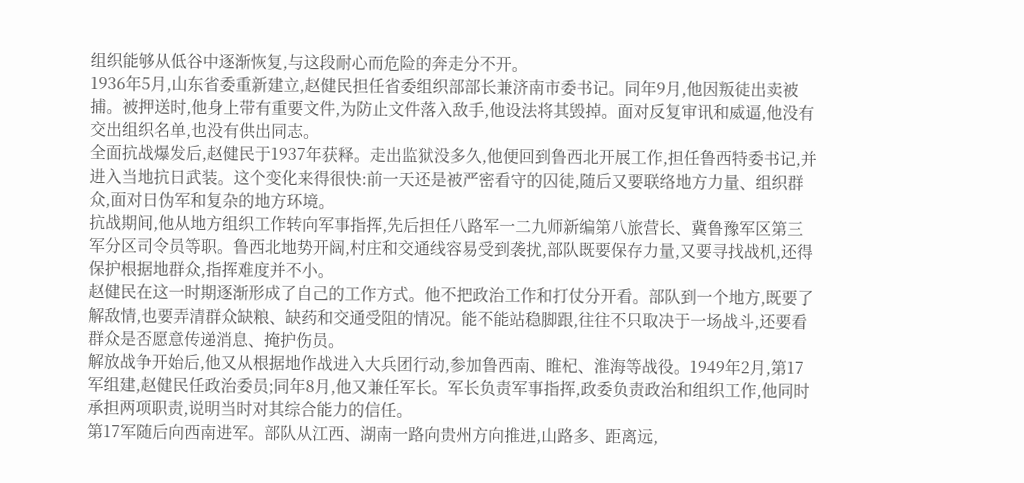组织能够从低谷中逐渐恢复,与这段耐心而危险的奔走分不开。
1936年5月,山东省委重新建立,赵健民担任省委组织部部长兼济南市委书记。同年9月,他因叛徒出卖被捕。被押送时,他身上带有重要文件,为防止文件落入敌手,他设法将其毁掉。面对反复审讯和威逼,他没有交出组织名单,也没有供出同志。
全面抗战爆发后,赵健民于1937年获释。走出监狱没多久,他便回到鲁西北开展工作,担任鲁西特委书记,并进入当地抗日武装。这个变化来得很快:前一天还是被严密看守的囚徒,随后又要联络地方力量、组织群众,面对日伪军和复杂的地方环境。
抗战期间,他从地方组织工作转向军事指挥,先后担任八路军一二九师新编第八旅营长、冀鲁豫军区第三军分区司令员等职。鲁西北地势开阔,村庄和交通线容易受到袭扰,部队既要保存力量,又要寻找战机,还得保护根据地群众,指挥难度并不小。
赵健民在这一时期逐渐形成了自己的工作方式。他不把政治工作和打仗分开看。部队到一个地方,既要了解敌情,也要弄清群众缺粮、缺药和交通受阻的情况。能不能站稳脚跟,往往不只取决于一场战斗,还要看群众是否愿意传递消息、掩护伤员。
解放战争开始后,他又从根据地作战进入大兵团行动,参加鲁西南、睢杞、淮海等战役。1949年2月,第17军组建,赵健民任政治委员;同年8月,他又兼任军长。军长负责军事指挥,政委负责政治和组织工作,他同时承担两项职责,说明当时对其综合能力的信任。
第17军随后向西南进军。部队从江西、湖南一路向贵州方向推进,山路多、距离远,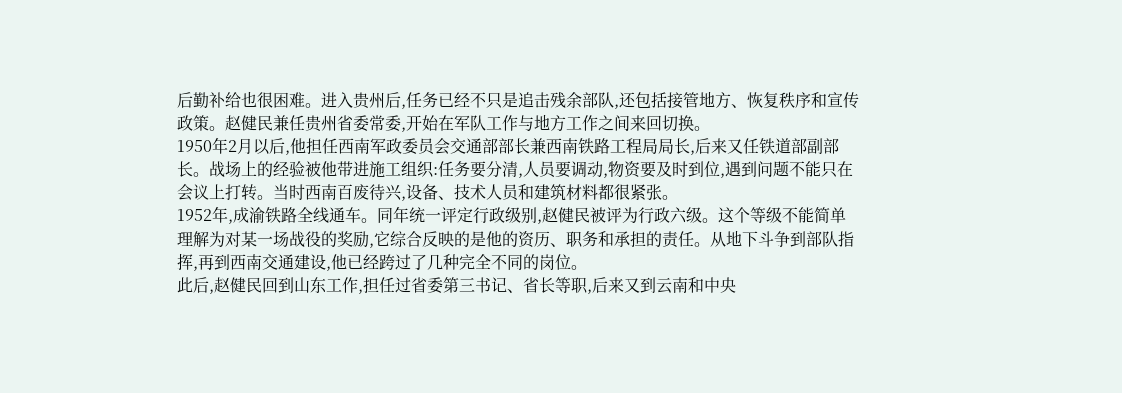后勤补给也很困难。进入贵州后,任务已经不只是追击残余部队,还包括接管地方、恢复秩序和宣传政策。赵健民兼任贵州省委常委,开始在军队工作与地方工作之间来回切换。
1950年2月以后,他担任西南军政委员会交通部部长兼西南铁路工程局局长,后来又任铁道部副部长。战场上的经验被他带进施工组织:任务要分清,人员要调动,物资要及时到位,遇到问题不能只在会议上打转。当时西南百废待兴,设备、技术人员和建筑材料都很紧张。
1952年,成渝铁路全线通车。同年统一评定行政级别,赵健民被评为行政六级。这个等级不能简单理解为对某一场战役的奖励,它综合反映的是他的资历、职务和承担的责任。从地下斗争到部队指挥,再到西南交通建设,他已经跨过了几种完全不同的岗位。
此后,赵健民回到山东工作,担任过省委第三书记、省长等职,后来又到云南和中央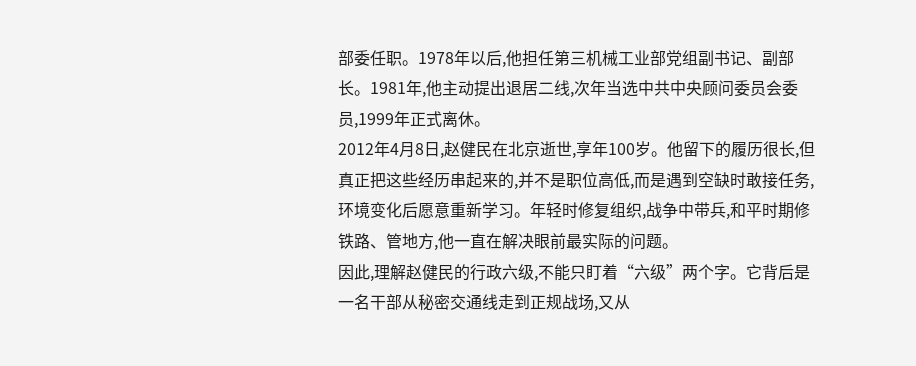部委任职。1978年以后,他担任第三机械工业部党组副书记、副部长。1981年,他主动提出退居二线,次年当选中共中央顾问委员会委员,1999年正式离休。
2012年4月8日,赵健民在北京逝世,享年100岁。他留下的履历很长,但真正把这些经历串起来的,并不是职位高低,而是遇到空缺时敢接任务,环境变化后愿意重新学习。年轻时修复组织,战争中带兵,和平时期修铁路、管地方,他一直在解决眼前最实际的问题。
因此,理解赵健民的行政六级,不能只盯着“六级”两个字。它背后是一名干部从秘密交通线走到正规战场,又从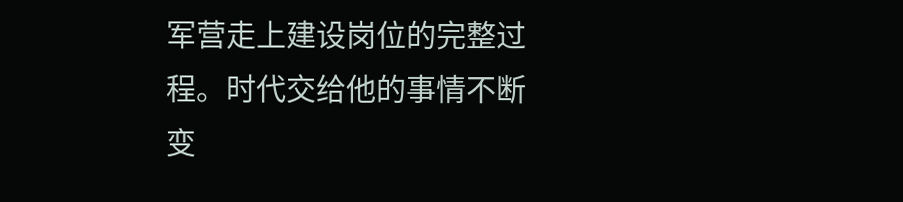军营走上建设岗位的完整过程。时代交给他的事情不断变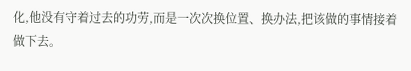化,他没有守着过去的功劳,而是一次次换位置、换办法,把该做的事情接着做下去。